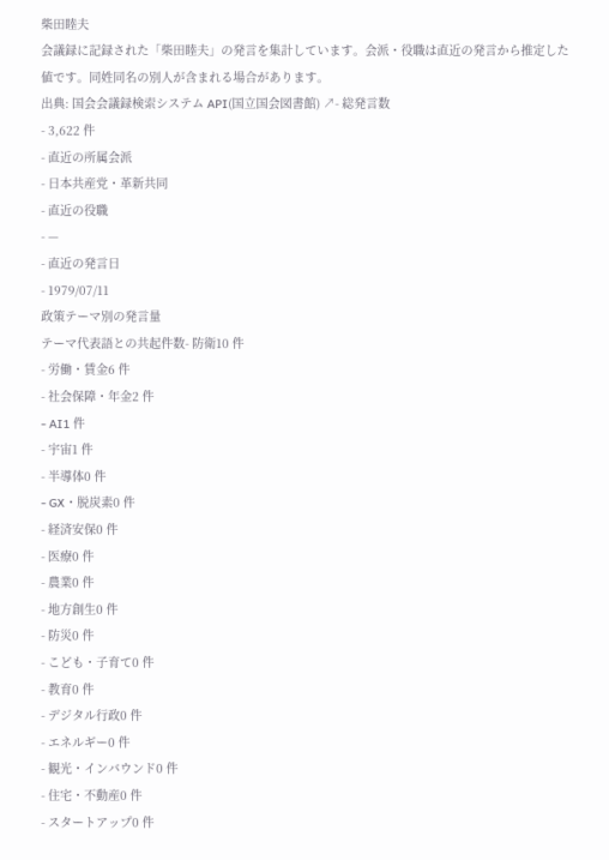柴田睦夫
会議録に記録された「柴田睦夫」の発言を集計しています。会派・役職は直近の発言から推定した値です。同姓同名の別人が含まれる場合があります。
出典: 国会会議録検索システム API(国立国会図書館) ↗- 総発言数
- 3,622 件
- 直近の所属会派
- 日本共産党・革新共同
- 直近の役職
- —
- 直近の発言日
- 1979/07/11
政策テーマ別の発言量
テーマ代表語との共起件数- 防衛10 件
- 労働・賃金6 件
- 社会保障・年金2 件
- AI1 件
- 宇宙1 件
- 半導体0 件
- GX・脱炭素0 件
- 経済安保0 件
- 医療0 件
- 農業0 件
- 地方創生0 件
- 防災0 件
- こども・子育て0 件
- 教育0 件
- デジタル行政0 件
- エネルギー0 件
- 観光・インバウンド0 件
- 住宅・不動産0 件
- スタートアップ0 件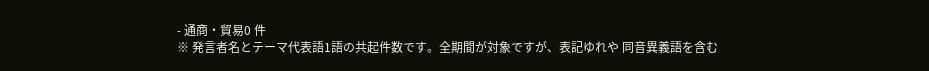- 通商・貿易0 件
※ 発言者名とテーマ代表語1語の共起件数です。全期間が対象ですが、表記ゆれや 同音異義語を含む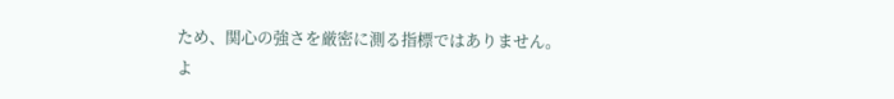ため、関心の強さを厳密に測る指標ではありません。
よ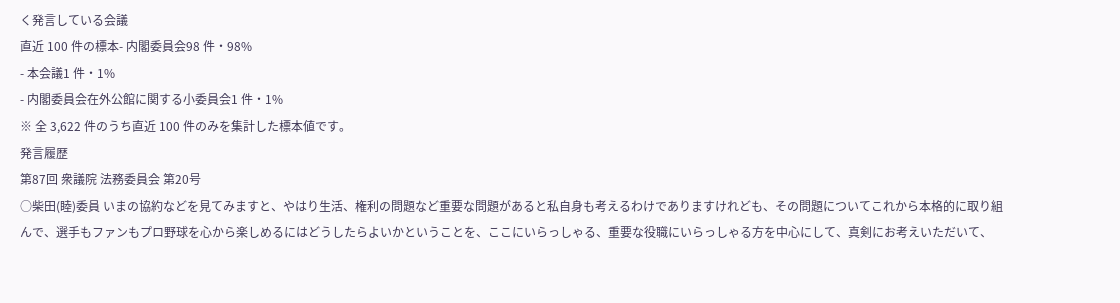く発言している会議
直近 100 件の標本- 内閣委員会98 件・98%
- 本会議1 件・1%
- 内閣委員会在外公館に関する小委員会1 件・1%
※ 全 3,622 件のうち直近 100 件のみを集計した標本値です。
発言履歴
第87回 衆議院 法務委員会 第20号
○柴田(睦)委員 いまの協約などを見てみますと、やはり生活、権利の問題など重要な問題があると私自身も考えるわけでありますけれども、その問題についてこれから本格的に取り組んで、選手もファンもプロ野球を心から楽しめるにはどうしたらよいかということを、ここにいらっしゃる、重要な役職にいらっしゃる方を中心にして、真剣にお考えいただいて、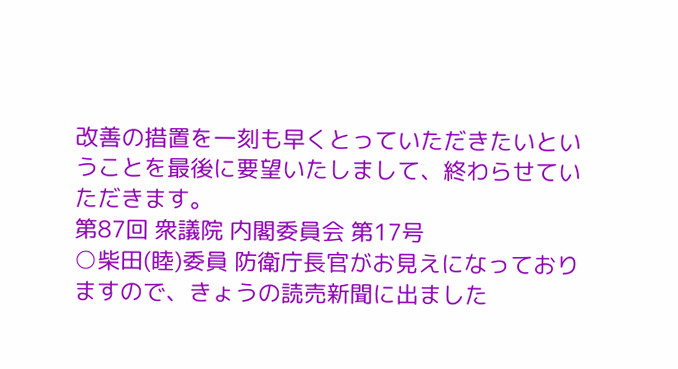改善の措置を一刻も早くとっていただきたいということを最後に要望いたしまして、終わらせていただきます。
第87回 衆議院 内閣委員会 第17号
○柴田(睦)委員 防衛庁長官がお見えになっておりますので、きょうの読売新聞に出ました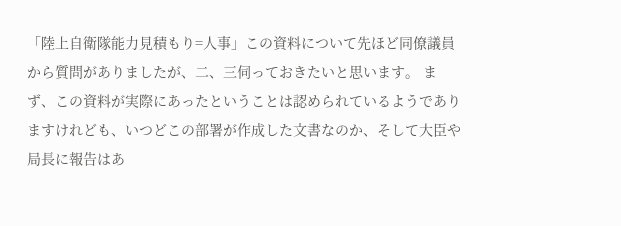「陸上自衛隊能力見積もり=人事」この資料について先ほど同僚議員から質問がありましたが、二、三伺っておきたいと思います。 まず、この資料が実際にあったということは認められているようでありますけれども、いつどこの部署が作成した文書なのか、そして大臣や局長に報告はあ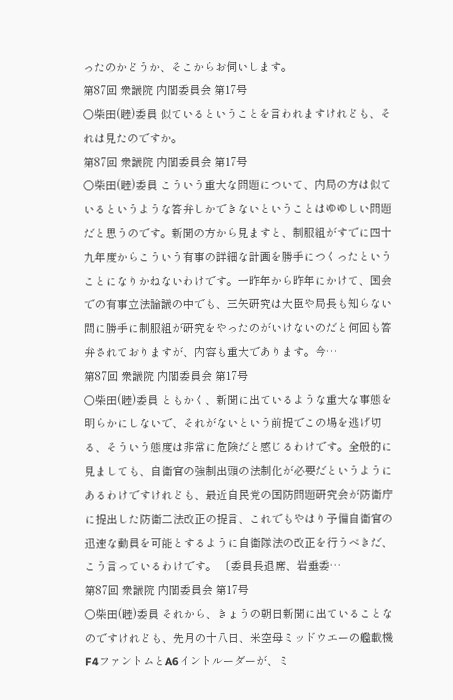ったのかどうか、そこからお伺いします。
第87回 衆議院 内閣委員会 第17号
○柴田(睦)委員 似ているということを言われますけれども、それは見たのですか。
第87回 衆議院 内閣委員会 第17号
○柴田(睦)委員 こういう重大な問題について、内局の方は似ているというような答弁しかできないということはゆゆしい問題だと思うのです。新聞の方から見ますと、制服組がすでに四十九年度からこういう有事の詳細な計画を勝手につくったということになりかねないわけです。一昨年から昨年にかけて、国会での有事立法論議の中でも、三矢研究は大臣や局長も知らない間に勝手に制服組が研究をやったのがいけないのだと何回も答弁されておりますが、内容も重大であります。今…
第87回 衆議院 内閣委員会 第17号
○柴田(睦)委員 ともかく、新聞に出ているような重大な事態を明らかにしないで、それがないという前提でこの場を逃げ切る、そういう態度は非常に危険だと感じるわけです。全般的に見ましても、自衛官の強制出頭の法制化が必要だというようにあるわけですけれども、最近自民党の国防問題研究会が防衛庁に提出した防衛二法改正の提言、これでもやはり予備自衛官の迅速な動員を可能とするように自衛隊法の改正を行うべきだ、こう言っているわけです。 〔委員長退席、岩垂委…
第87回 衆議院 内閣委員会 第17号
○柴田(睦)委員 それから、きょうの朝日新聞に出ていることなのですけれども、先月の十八日、米空母ミッドウエーの艦載機F4ファントムとA6イントルーダーが、ミ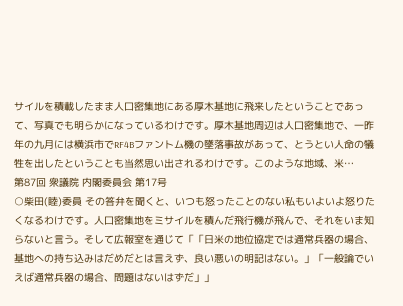サイルを積載したまま人口密集地にある厚木基地に飛来したということであって、写真でも明らかになっているわけです。厚木基地周辺は人口密集地で、一昨年の九月には横浜市でRF4Bファントム機の墜落事故があって、とうとい人命の犠牲を出したということも当然思い出されるわけです。このような地域、米…
第87回 衆議院 内閣委員会 第17号
○柴田(睦)委員 その答弁を聞くと、いつも怒ったことのない私もいよいよ怒りたくなるわけです。人口密集地をミサイルを積んだ飛行機が飛んで、それをいま知らないと言う。そして広報室を通じて「「日米の地位協定では通常兵器の場合、基地への持ち込みはだめだとは言えず、良い悪いの明記はない。」「一般論でいえば通常兵器の場合、問題はないはずだ」」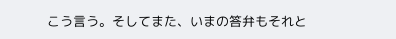こう言う。そしてまた、いまの答弁もそれと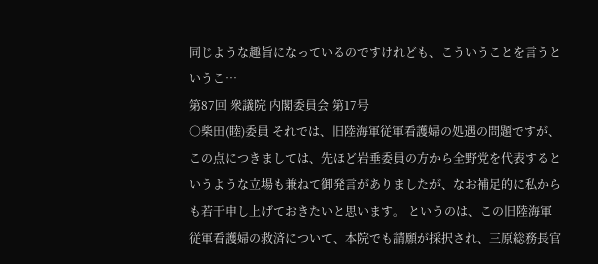同じような趣旨になっているのですけれども、こういうことを言うというこ…
第87回 衆議院 内閣委員会 第17号
○柴田(睦)委員 それでは、旧陸海軍従軍看護婦の処遇の問題ですが、この点につきましては、先ほど岩垂委員の方から全野党を代表するというような立場も兼ねて御発言がありましたが、なお補足的に私からも若干申し上げておきたいと思います。 というのは、この旧陸海軍従軍看護婦の救済について、本院でも請願が採択され、三原総務長官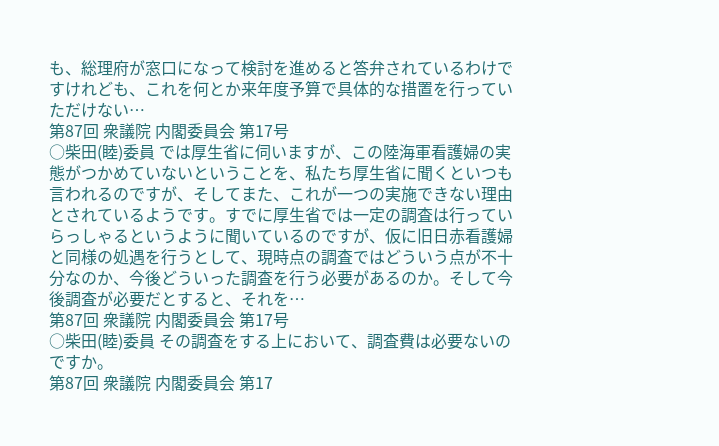も、総理府が窓口になって検討を進めると答弁されているわけですけれども、これを何とか来年度予算で具体的な措置を行っていただけない…
第87回 衆議院 内閣委員会 第17号
○柴田(睦)委員 では厚生省に伺いますが、この陸海軍看護婦の実態がつかめていないということを、私たち厚生省に聞くといつも言われるのですが、そしてまた、これが一つの実施できない理由とされているようです。すでに厚生省では一定の調査は行っていらっしゃるというように聞いているのですが、仮に旧日赤看護婦と同様の処遇を行うとして、現時点の調査ではどういう点が不十分なのか、今後どういった調査を行う必要があるのか。そして今後調査が必要だとすると、それを…
第87回 衆議院 内閣委員会 第17号
○柴田(睦)委員 その調査をする上において、調査費は必要ないのですか。
第87回 衆議院 内閣委員会 第17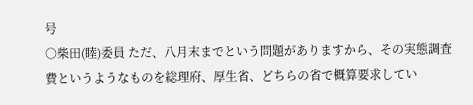号
○柴田(睦)委員 ただ、八月末までという問題がありますから、その実態調査費というようなものを総理府、厚生省、どちらの省で概算要求してい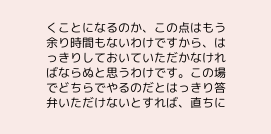くことになるのか、この点はもう余り時間もないわけですから、はっきりしておいていただかなければならぬと思うわけです。この場でどちらでやるのだとはっきり答弁いただけないとすれば、直ちに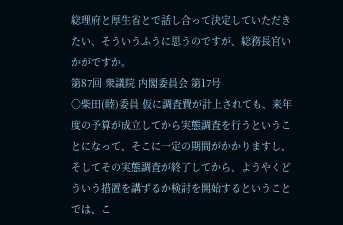総理府と厚生省とで話し合って決定していただきたい、そういうふうに思うのですが、総務長官いかがですか。
第87回 衆議院 内閣委員会 第17号
○柴田(睦)委員 仮に調査費が計上されても、来年度の予算が成立してから実態調査を行うということになって、そこに一定の期間がかかりますし、そしてその実態調査が終了してから、ようやくどういう措置を講ずるか検討を開始するということでは、こ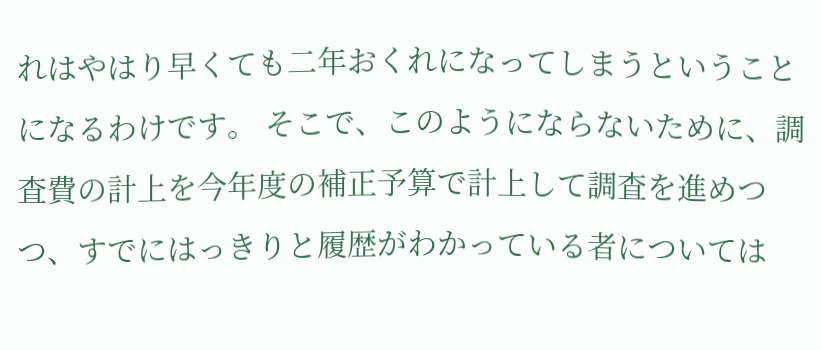れはやはり早くても二年おくれになってしまうということになるわけです。 そこで、このようにならないために、調査費の計上を今年度の補正予算で計上して調査を進めつつ、すでにはっきりと履歴がわかっている者については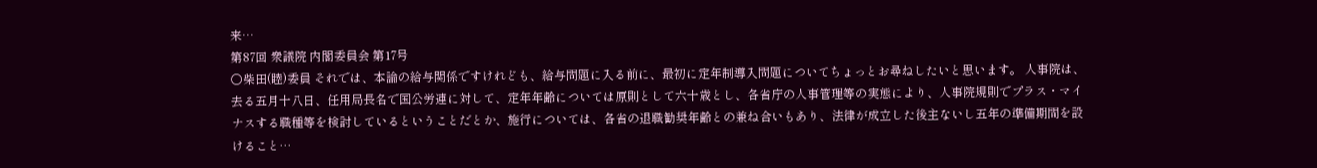来…
第87回 衆議院 内閣委員会 第17号
○柴田(睦)委員 それでは、本論の給与関係ですけれども、給与問題に入る前に、最初に定年制導入問題についてちょっとお尋ねしたいと思います。 人事院は、去る五月十八日、任用局長名で国公労連に対して、定年年齢については原則として六十歳とし、各省庁の人事管理等の実態により、人事院規則でプラス・マイナスする職種等を検討しているということだとか、施行については、各省の退職勧奨年齢との兼ね合いもあり、法律が成立した後主ないし五年の準備期間を設けること…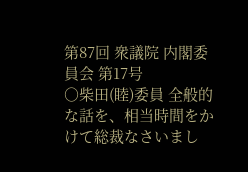第87回 衆議院 内閣委員会 第17号
○柴田(睦)委員 全般的な話を、相当時間をかけて総裁なさいまし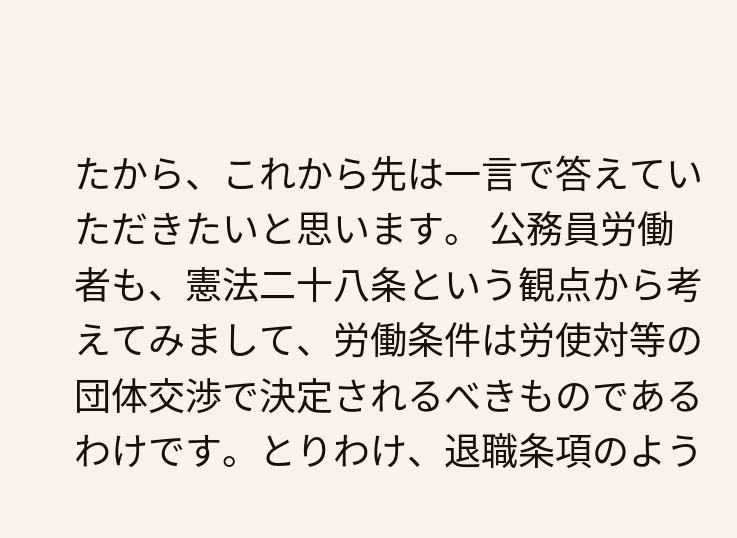たから、これから先は一言で答えていただきたいと思います。 公務員労働者も、憲法二十八条という観点から考えてみまして、労働条件は労使対等の団体交渉で決定されるべきものであるわけです。とりわけ、退職条項のよう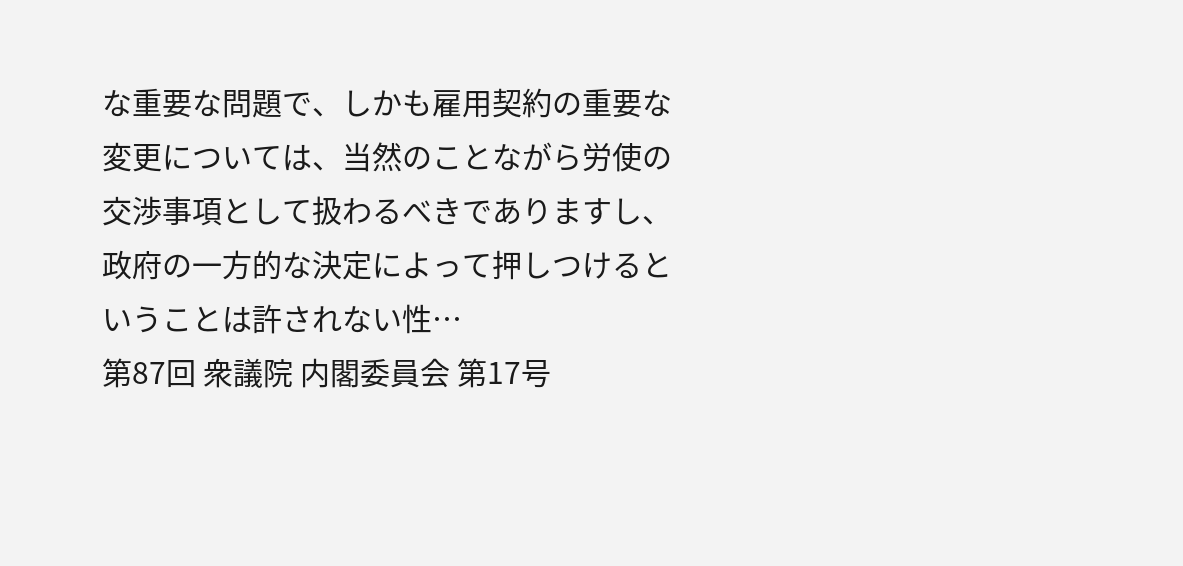な重要な問題で、しかも雇用契約の重要な変更については、当然のことながら労使の交渉事項として扱わるべきでありますし、政府の一方的な決定によって押しつけるということは許されない性…
第87回 衆議院 内閣委員会 第17号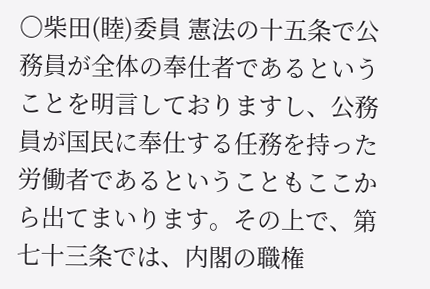○柴田(睦)委員 憲法の十五条で公務員が全体の奉仕者であるということを明言しておりますし、公務員が国民に奉仕する任務を持った労働者であるということもここから出てまいります。その上で、第七十三条では、内閣の職権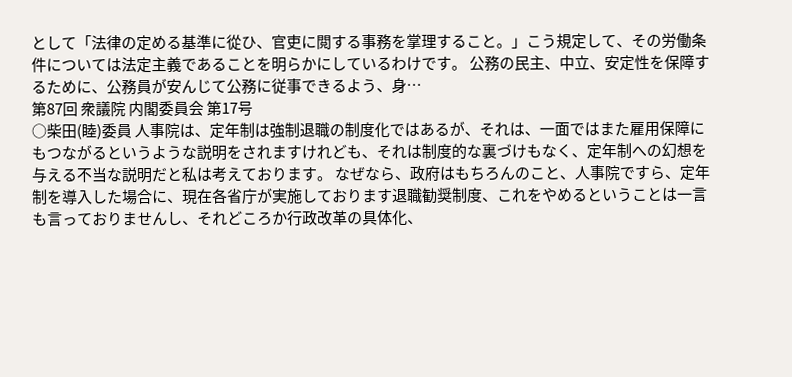として「法律の定める基準に從ひ、官吏に閲する事務を掌理すること。」こう規定して、その労働条件については法定主義であることを明らかにしているわけです。 公務の民主、中立、安定性を保障するために、公務員が安んじて公務に従事できるよう、身…
第87回 衆議院 内閣委員会 第17号
○柴田(睦)委員 人事院は、定年制は強制退職の制度化ではあるが、それは、一面ではまた雇用保障にもつながるというような説明をされますけれども、それは制度的な裏づけもなく、定年制への幻想を与える不当な説明だと私は考えております。 なぜなら、政府はもちろんのこと、人事院ですら、定年制を導入した場合に、現在各省庁が実施しております退職勧奨制度、これをやめるということは一言も言っておりませんし、それどころか行政改革の具体化、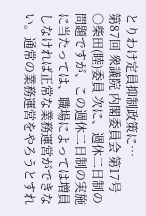とりわけ定員抑制政策に…
第87回 衆議院 内閣委員会 第17号
○柴田(睦)委員 次に、週休二日制の問題ですが、この週休二日制の実施に当たっては、職場によっては増員しなければ正常な業務運営ができない。通常の業務運営をやろうとすれ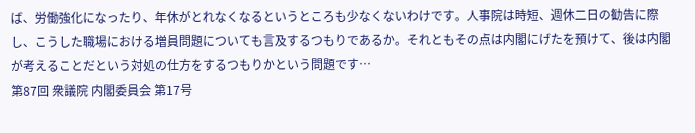ば、労働強化になったり、年休がとれなくなるというところも少なくないわけです。人事院は時短、週休二日の勧告に際し、こうした職場における増員問題についても言及するつもりであるか。それともその点は内閣にげたを預けて、後は内閣が考えることだという対処の仕方をするつもりかという問題です…
第87回 衆議院 内閣委員会 第17号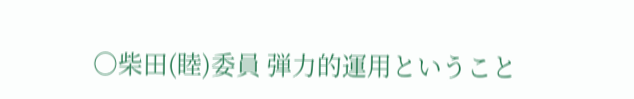○柴田(睦)委員 弾力的運用ということ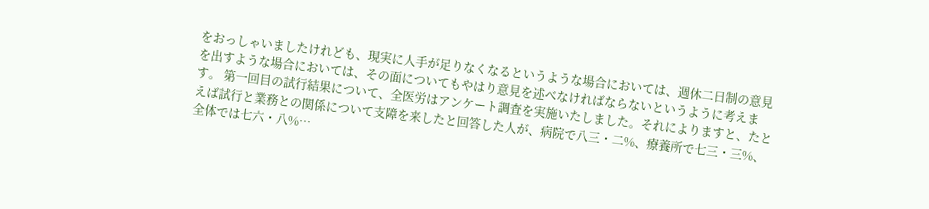をおっしゃいましたけれども、現実に人手が足りなくなるというような場合においては、週休二日制の意見を出すような場合においては、その面についてもやはり意見を述べなければならないというように考えます。 第一回目の試行結果について、全医労はアンケート調査を実施いたしました。それによりますと、たとえば試行と業務との関係について支障を来したと回答した人が、病院で八三・二%、療養所で七三・三%、全体では七六・八%…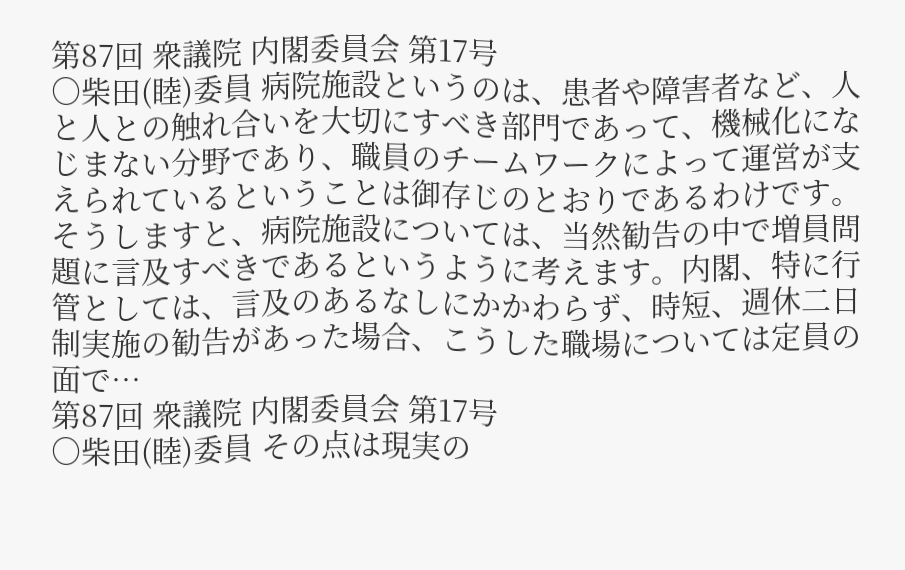第87回 衆議院 内閣委員会 第17号
○柴田(睦)委員 病院施設というのは、患者や障害者など、人と人との触れ合いを大切にすべき部門であって、機械化になじまない分野であり、職員のチームワークによって運営が支えられているということは御存じのとおりであるわけです。そうしますと、病院施設については、当然勧告の中で増員問題に言及すべきであるというように考えます。内閣、特に行管としては、言及のあるなしにかかわらず、時短、週休二日制実施の勧告があった場合、こうした職場については定員の面で…
第87回 衆議院 内閣委員会 第17号
○柴田(睦)委員 その点は現実の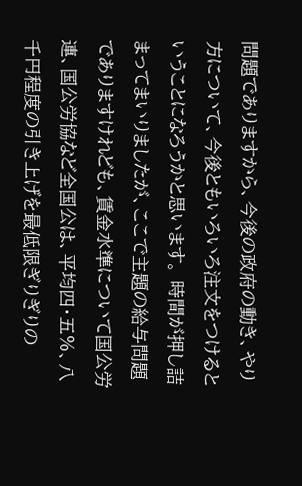問題でありますから、今後の政府の動き、やり方について、今後ともいろいろ注文をつけるということになろうかと思います。 時間が押し詰まってまいりましたが、ここで主題の給与問題でありますけれども、賃金水準について国公労連、国公労協など全国公は、平均四・五%、八千円程度の引き上げを最低限ぎりぎりの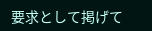要求として掲げて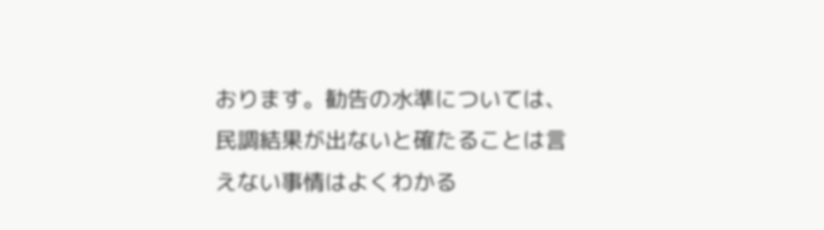おります。勧告の水準については、民調結果が出ないと確たることは言えない事情はよくわかる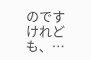のですけれども、…